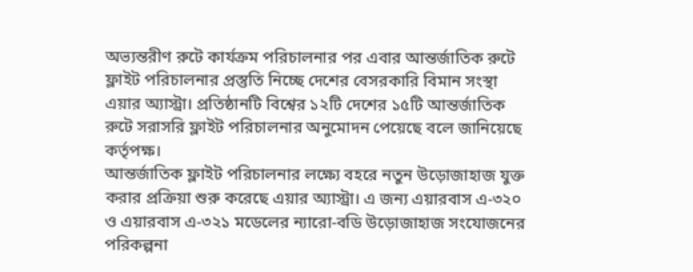অভ্যন্তরীণ রুটে কার্যক্রম পরিচালনার পর এবার আন্তর্জাতিক রুটে ফ্লাইট পরিচালনার প্রস্তুতি নিচ্ছে দেশের বেসরকারি বিমান সংস্থা এয়ার অ্যাস্ট্রা। প্রতিষ্ঠানটি বিশ্বের ১২টি দেশের ১৫টি আন্তর্জাতিক রুটে সরাসরি ফ্লাইট পরিচালনার অনুমোদন পেয়েছে বলে জানিয়েছে কর্তৃপক্ষ।
আন্তর্জাতিক ফ্লাইট পরিচালনার লক্ষ্যে বহরে নতুন উড়োজাহাজ যুক্ত করার প্রক্রিয়া শুরু করেছে এয়ার অ্যাস্ট্রা। এ জন্য এয়ারবাস এ-৩২০ ও এয়ারবাস এ-৩২১ মডেলের ন্যারো-বডি উড়োজাহাজ সংযোজনের পরিকল্পনা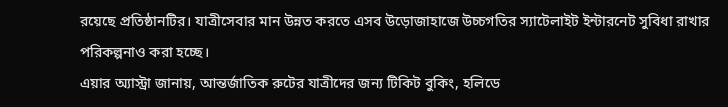রয়েছে প্রতিষ্ঠানটির। যাত্রীসেবার মান উন্নত করতে এসব উড়োজাহাজে উচ্চগতির স্যাটেলাইট ইন্টারনেট সুবিধা রাখার পরিকল্পনাও করা হচ্ছে।
এয়ার অ্যাস্ট্রা জানায়, আন্তর্জাতিক রুটের যাত্রীদের জন্য টিকিট বুকিং, হলিডে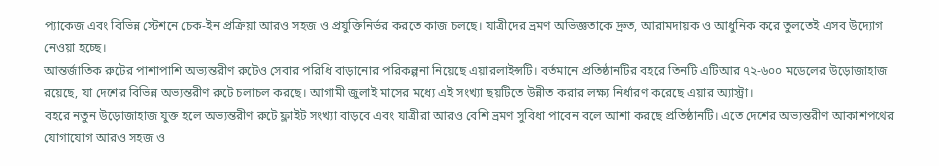প্যাকেজ এবং বিভিন্ন স্টেশনে চেক-ইন প্রক্রিয়া আরও সহজ ও প্রযুক্তিনির্ভর করতে কাজ চলছে। যাত্রীদের ভ্রমণ অভিজ্ঞতাকে দ্রুত, আরামদায়ক ও আধুনিক করে তুলতেই এসব উদ্যোগ নেওয়া হচ্ছে।
আন্তর্জাতিক রুটের পাশাপাশি অভ্যন্তরীণ রুটেও সেবার পরিধি বাড়ানোর পরিকল্পনা নিয়েছে এয়ারলাইন্সটি। বর্তমানে প্রতিষ্ঠানটির বহরে তিনটি এটিআর ৭২-৬০০ মডেলের উড়োজাহাজ রয়েছে, যা দেশের বিভিন্ন অভ্যন্তরীণ রুটে চলাচল করছে। আগামী জুলাই মাসের মধ্যে এই সংখ্যা ছয়টিতে উন্নীত করার লক্ষ্য নির্ধারণ করেছে এয়ার অ্যাস্ট্রা।
বহরে নতুন উড়োজাহাজ যুক্ত হলে অভ্যন্তরীণ রুটে ফ্লাইট সংখ্যা বাড়বে এবং যাত্রীরা আরও বেশি ভ্রমণ সুবিধা পাবেন বলে আশা করছে প্রতিষ্ঠানটি। এতে দেশের অভ্যন্তরীণ আকাশপথের যোগাযোগ আরও সহজ ও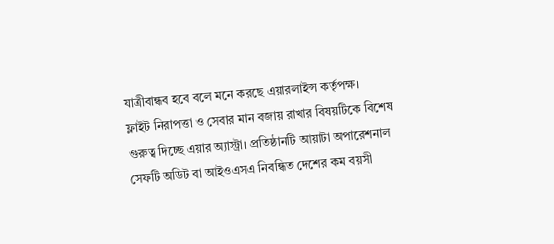যাত্রীবান্ধব হবে বলে মনে করছে এয়ারলাইন্স কর্তৃপক্ষ।
ফ্লাইট নিরাপত্তা ও সেবার মান বজায় রাখার বিষয়টিকে বিশেষ গুরুত্ব দিচ্ছে এয়ার অ্যাস্ট্রা। প্রতিষ্ঠানটি আয়াটা অপারেশনাল সেফটি অডিট বা আইওএসএ নিবন্ধিত দেশের কম বয়সী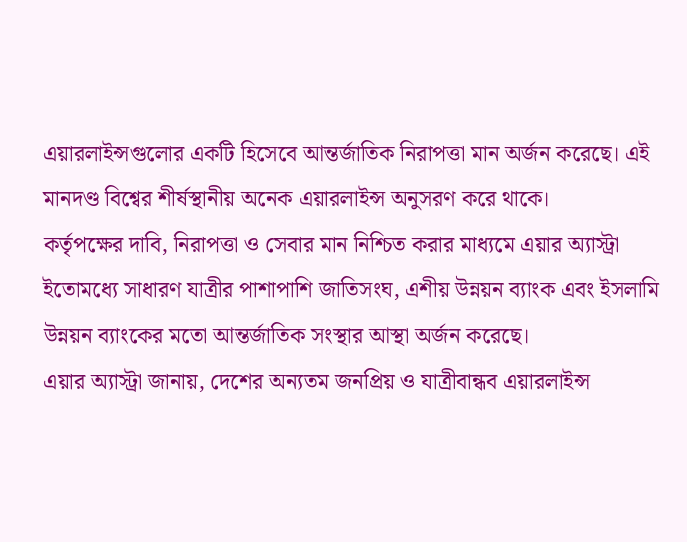এয়ারলাইন্সগুলোর একটি হিসেবে আন্তর্জাতিক নিরাপত্তা মান অর্জন করেছে। এই মানদণ্ড বিশ্বের শীর্ষস্থানীয় অনেক এয়ারলাইন্স অনুসরণ করে থাকে।
কর্তৃপক্ষের দাবি, নিরাপত্তা ও সেবার মান নিশ্চিত করার মাধ্যমে এয়ার অ্যাস্ট্রা ইতোমধ্যে সাধারণ যাত্রীর পাশাপাশি জাতিসংঘ, এশীয় উন্নয়ন ব্যাংক এবং ইসলামি উন্নয়ন ব্যাংকের মতো আন্তর্জাতিক সংস্থার আস্থা অর্জন করেছে।
এয়ার অ্যাস্ট্রা জানায়, দেশের অন্যতম জনপ্রিয় ও যাত্রীবান্ধব এয়ারলাইন্স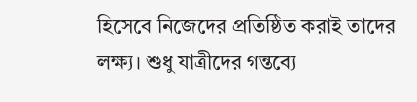হিসেবে নিজেদের প্রতিষ্ঠিত করাই তাদের লক্ষ্য। শুধু যাত্রীদের গন্তব্যে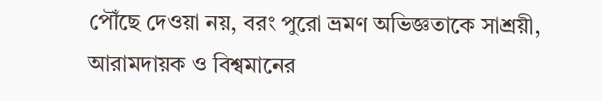পৌঁছে দেওয়া নয়, বরং পুরো ভ্রমণ অভিজ্ঞতাকে সাশ্রয়ী, আরামদায়ক ও বিশ্বমানের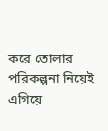করে তোলার পরিকল্পনা নিয়েই এগিয়ে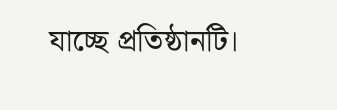যাচ্ছে প্রতিষ্ঠানটি।